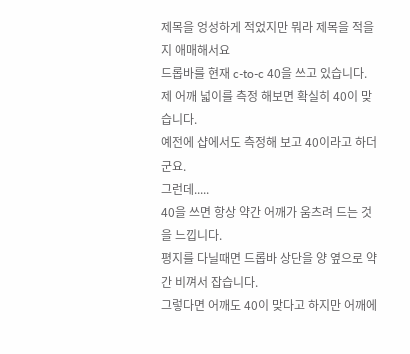제목을 엉성하게 적었지만 뭐라 제목을 적을지 애매해서요
드롭바를 현재 c-to-c 40을 쓰고 있습니다.
제 어깨 넓이를 측정 해보면 확실히 40이 맞습니다.
예전에 샵에서도 측정해 보고 40이라고 하더군요.
그런데.....
40을 쓰면 항상 약간 어깨가 움츠려 드는 것을 느낍니다.
평지를 다닐때면 드롭바 상단을 양 옆으로 약간 비껴서 잡습니다.
그렇다면 어깨도 40이 맞다고 하지만 어깨에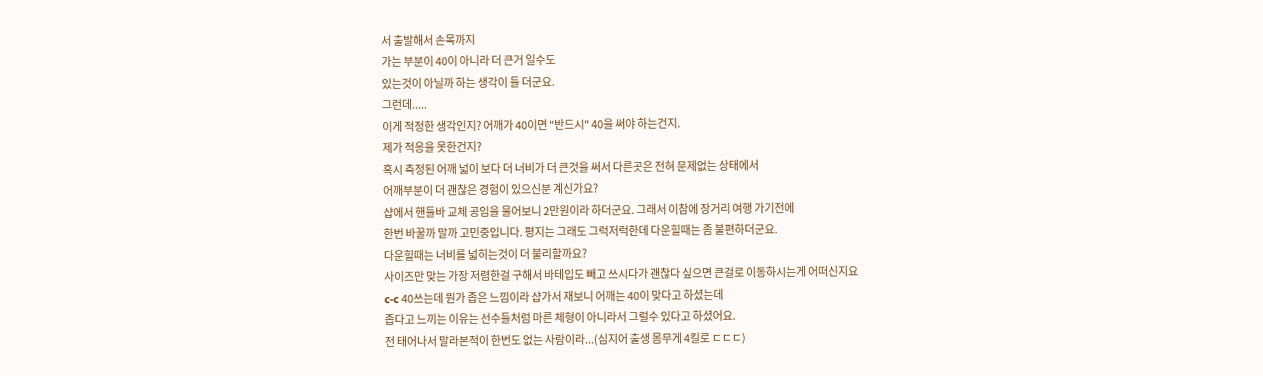서 출발해서 손목까지
가는 부분이 40이 아니라 더 큰거 일수도
있는것이 아닐까 하는 생각이 들 더군요.
그런데.....
이게 적정한 생각인지? 어깨가 40이면 "반드시" 40을 써야 하는건지.
제가 적응을 못한건지?
혹시 측정된 어깨 넓이 보다 더 너비가 더 큰것을 써서 다른곳은 전혀 문제없는 상태에서
어깨부분이 더 괜찮은 경험이 있으신분 계신가요?
샵에서 핸들바 교체 공임을 물어보니 2만원이라 하더군요. 그래서 이참에 장거리 여행 가기전에
한번 바꿀까 말까 고민중입니다. 평지는 그래도 그럭저럭한데 다운힐때는 좀 불편하더군요.
다운힐때는 너비를 넓히는것이 더 불리할까요?
사이즈만 맞는 가장 저렴한걸 구해서 바테입도 빼고 쓰시다가 괜찮다 싶으면 큰걸로 이동하시는게 어떠신지요
c-c 40쓰는데 뭔가 좁은 느낌이라 샵가서 재보니 어깨는 40이 맞다고 하셨는데
좁다고 느끼는 이유는 선수들처럼 마른 체형이 아니라서 그럴수 있다고 하셨어요.
전 태어나서 말라본적이 한번도 없는 사람이라...(심지어 출생 몸무게 4킬로 ㄷㄷㄷ)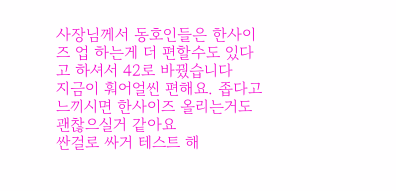사장님께서 동호인들은 한사이즈 업 하는게 더 편할수도 있다고 하셔서 42로 바꿨습니다
지금이 훠어얼씬 편해요. 좁다고 느끼시면 한사이즈 올리는거도 괜찮으실거 같아요
싼걸로 싸거 테스트 해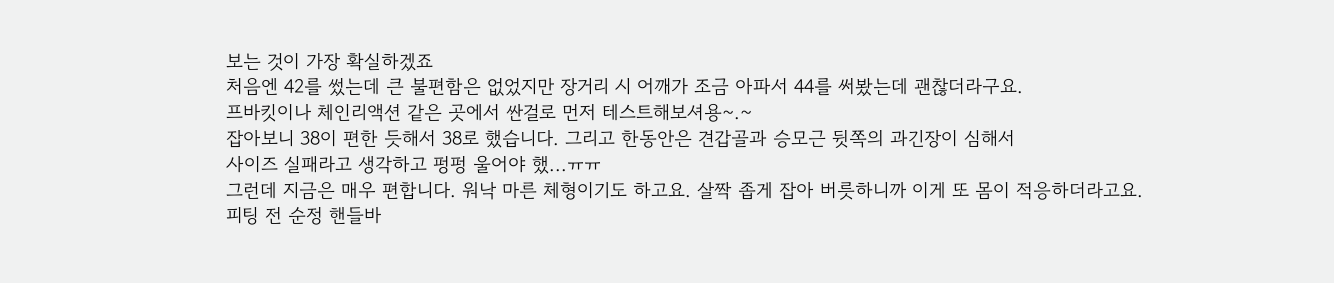보는 것이 가장 확실하겠죠
처음엔 42를 썼는데 큰 불편함은 없었지만 장거리 시 어깨가 조금 아파서 44를 써봤는데 괜찮더라구요.
프바킷이나 체인리액션 같은 곳에서 싼걸로 먼저 테스트해보셔용~.~
잡아보니 38이 편한 듯해서 38로 했습니다. 그리고 한동안은 견갑골과 승모근 뒷쪽의 과긴장이 심해서
사이즈 실패라고 생각하고 펑펑 울어야 했...ㅠㅠ
그런데 지금은 매우 편합니다. 워낙 마른 체형이기도 하고요. 살짝 좁게 잡아 버릇하니까 이게 또 몸이 적응하더라고요.
피팅 전 순정 핸들바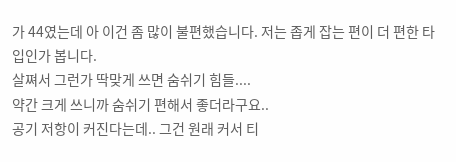가 44였는데 아 이건 좀 많이 불편했습니다. 저는 좁게 잡는 편이 더 편한 타입인가 봅니다.
살쪄서 그런가 딱맞게 쓰면 숨쉬기 힘들....
약간 크게 쓰니까 숨쉬기 편해서 좋더라구요..
공기 저항이 커진다는데.. 그건 원래 커서 티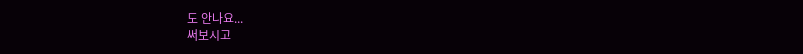도 안나요...
써보시고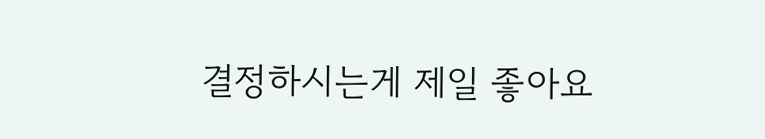결정하시는게 제일 좋아요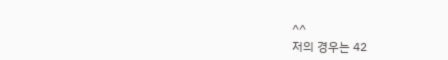^^
저의 경우는 42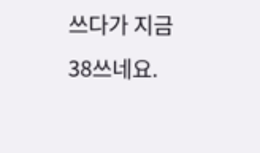쓰다가 지금 38쓰네요.